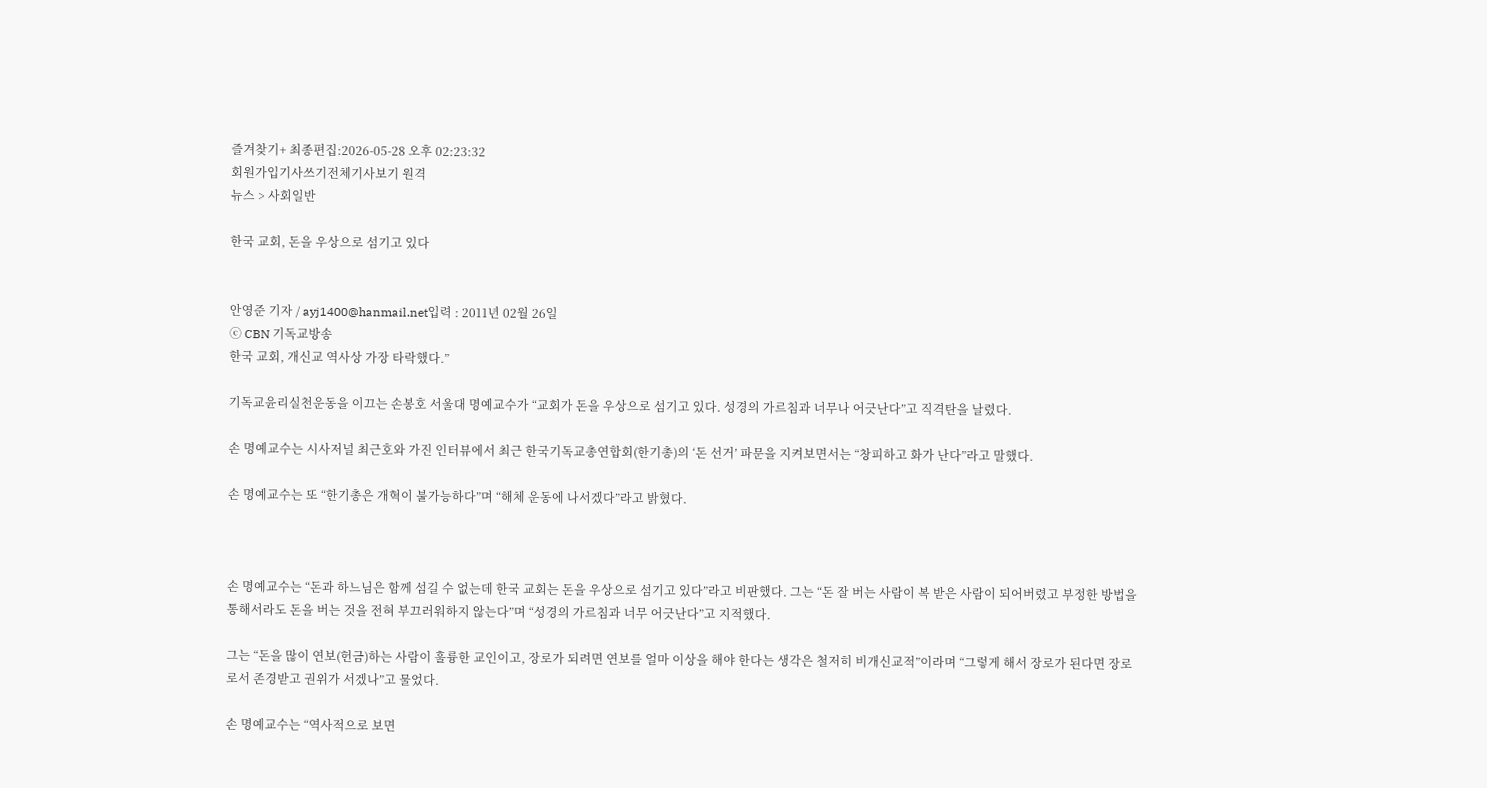즐겨찾기+ 최종편집:2026-05-28 오후 02:23:32
회원가입기사쓰기전체기사보기 원격
뉴스 > 사회일반

한국 교회, 돈을 우상으로 섬기고 있다


안영준 기자 / ayj1400@hanmail.net입력 : 2011년 02월 26일
ⓒ CBN 기독교방송
한국 교회, 개신교 역사상 가장 타락했다.”

기독교윤리실천운동을 이끄는 손봉호 서울대 명예교수가 “교회가 돈을 우상으로 섬기고 있다. 성경의 가르침과 너무나 어긋난다”고 직격탄을 날렸다.

손 명예교수는 시사저널 최근호와 가진 인터뷰에서 최근 한국기독교총연합회(한기총)의 ‘돈 선거’ 파문을 지켜보면서는 “창피하고 화가 난다”라고 말했다.

손 명예교수는 또 “한기총은 개혁이 불가능하다”며 “해체 운동에 나서겠다”라고 밝혔다.



손 명예교수는 “돈과 하느님은 함께 섬길 수 없는데 한국 교회는 돈을 우상으로 섬기고 있다”라고 비판했다. 그는 “돈 잘 버는 사람이 복 받은 사람이 되어버렸고 부정한 방법을 통해서라도 돈을 버는 것을 전혀 부끄러워하지 않는다”며 “성경의 가르침과 너무 어긋난다”고 지적했다.

그는 “돈을 많이 연보(헌금)하는 사람이 훌륭한 교인이고, 장로가 되려면 연보를 얼마 이상을 해야 한다는 생각은 철저히 비개신교적”이라며 “그렇게 해서 장로가 된다면 장로로서 존경받고 권위가 서겠나”고 물었다.

손 명예교수는 “역사적으로 보면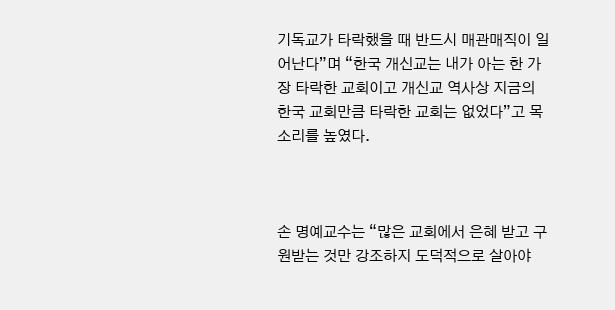기독교가 타락했을 때 반드시 매관매직이 일어난다”며 “한국 개신교는 내가 아는 한 가장 타락한 교회이고 개신교 역사상 지금의 한국 교회만큼 타락한 교회는 없었다”고 목소리를 높였다.



손 명예교수는 “많은 교회에서 은혜 받고 구원받는 것만 강조하지 도덕적으로 살아야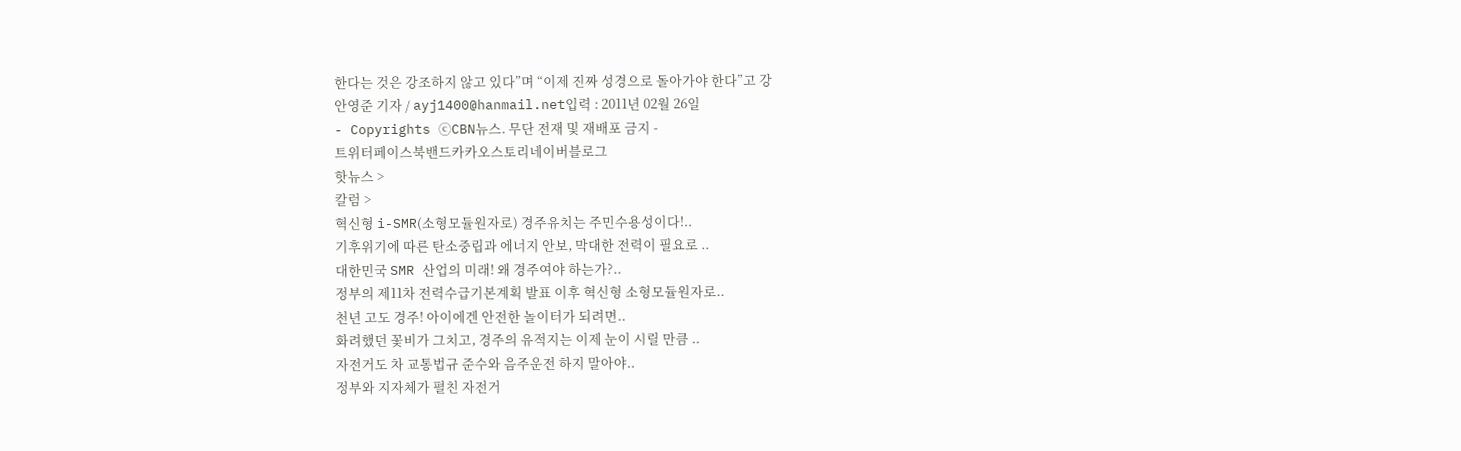한다는 것은 강조하지 않고 있다”며 “이제 진짜 성경으로 돌아가야 한다”고 강
안영준 기자 / ayj1400@hanmail.net입력 : 2011년 02월 26일
- Copyrights ⓒCBN뉴스. 무단 전재 및 재배포 금지 -
트위터페이스북밴드카카오스토리네이버블로그
핫뉴스 >
칼럼 >
혁신형 i-SMR(소형모듈원자로) 경주유치는 주민수용성이다!..
기후위기에 따른 탄소중립과 에너지 안보, 막대한 전력이 필요로 ..
대한민국 SMR 산업의 미래! 왜 경주여야 하는가?..
정부의 제11차 전력수급기본계획 발표 이후 혁신형 소형모듈원자로..
천년 고도 경주! 아이에겐 안전한 놀이터가 되려면..
화려했던 꽃비가 그치고, 경주의 유적지는 이제 눈이 시릴 만큼 ..
자전거도 차 교통법규 준수와 음주운전 하지 말아야..
정부와 지자체가 펼친 자전거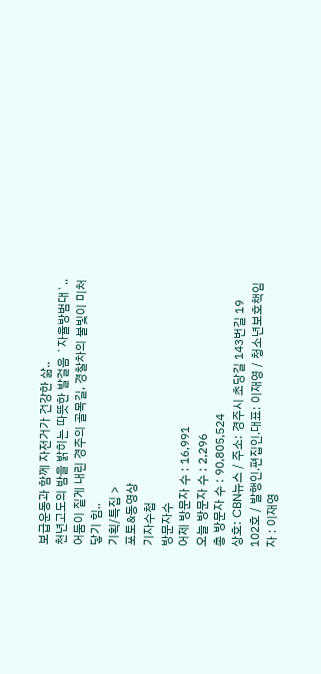보급운동과 함께 자전거가 건강한 삶..
천년고도의 밤을 밝히는 따뜻한 발걸음 `자율방범대`..
어둠이 짙게 내린 경주의 골목길, 경찰차의 불빛이 미처 닿기 힘..
기획/특집 >
포토&동영상
기자수첩
방문자수
어제 방문자 수 : 16,991
오늘 방문자 수 : 2,296
총 방문자 수 : 90,805,524
상호: CBN뉴스 / 주소: 경주시 초당길 143번길 19 102호 / 발행인.편집인.대표: 이재영 / 청소년보호책임자 : 이재영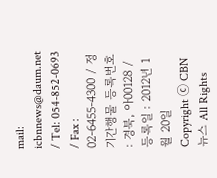mail: icbnnews@daum.net / Tel: 054-852-0693 / Fax : 02-6455-4300 / 정기간행물 등록번호 : 경북, 아00128 / 등록일 : 2012년 1월 20일
Copyright ⓒ CBN뉴스 All Rights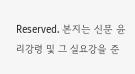Reserved. 본지는 신문 윤리강령 및 그 실요강을 준